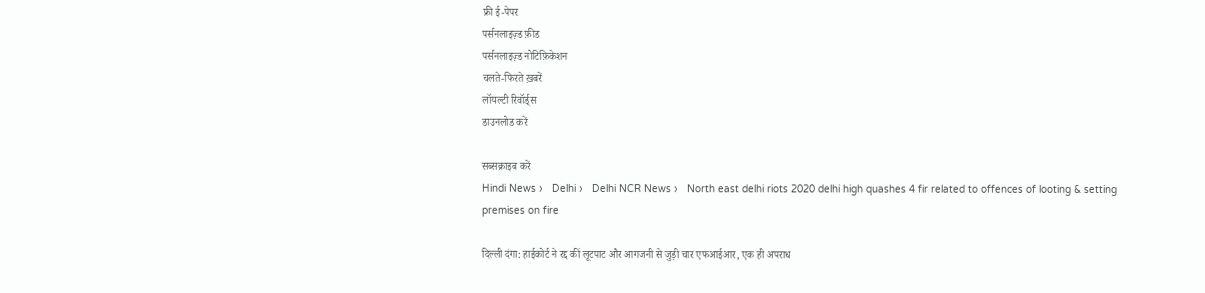फ्री ई-पेपर
पर्सनलाइज़्ड फ़ीड
पर्सनलाइज़्ड नोटिफ़िकेशन
चलते-फिरते ख़बरें
लॉयल्टी रिवॉर्ड्स
डाउनलोड करें

सब्सक्राइब करें
Hindi News ›   Delhi ›   Delhi NCR News ›   North east delhi riots 2020 delhi high quashes 4 fir related to offences of looting & setting premises on fire

दिल्ली दंगा: हाईकोर्ट ने रद्द कीं लूटपाट और आगजनी से जुड़ी चार एफआईआर, एक ही अपराध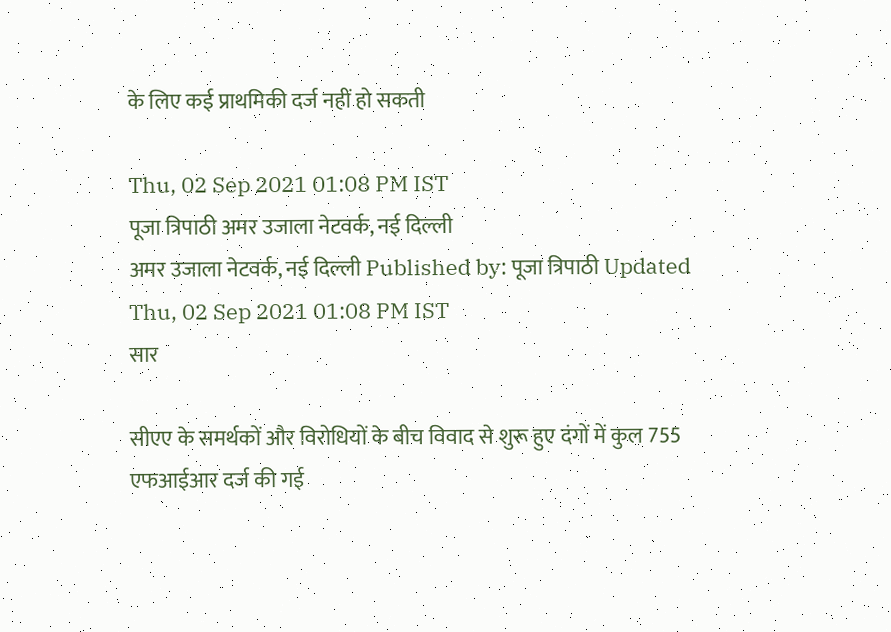के लिए कई प्राथमिकी दर्ज नहीं हो सकती

Thu, 02 Sep 2021 01:08 PM IST
पूजा त्रिपाठी अमर उजाला नेटवर्क, नई दिल्ली
अमर उजाला नेटवर्क, नई दिल्ली Published by: पूजा त्रिपाठी Updated Thu, 02 Sep 2021 01:08 PM IST
सार

सीएए के समर्थकों और विरोधियों के बीच विवाद से शुरू हुए दंगों में कुल 755 एफआईआर दर्ज की गई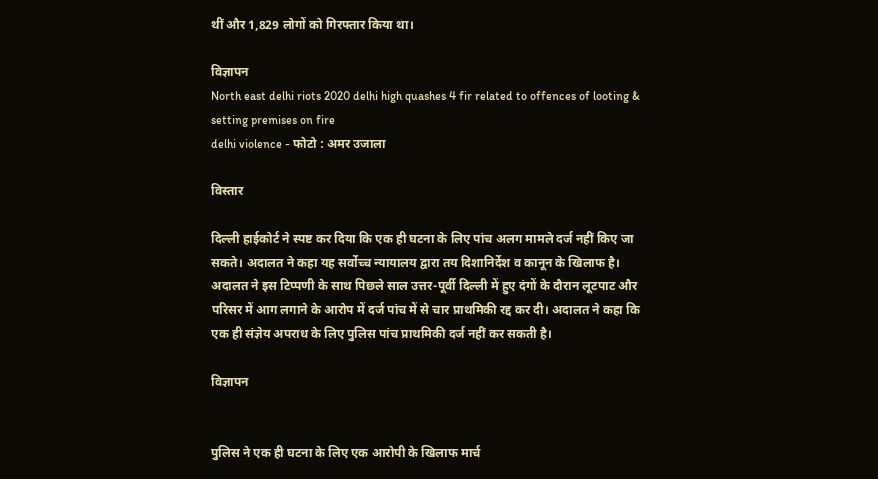थीं और 1,829 लोगों को गिरफ्तार किया था।

विज्ञापन
North east delhi riots 2020 delhi high quashes 4 fir related to offences of looting & setting premises on fire
delhi violence - फोटो : अमर उजाला

विस्तार

दिल्ली हाईकोर्ट ने स्पष्ट कर दिया कि एक ही घटना के लिए पांच अलग मामले दर्ज नहीं किए जा सकते। अदालत ने कहा यह सर्वोच्च न्यायालय द्वारा तय दिशानिर्देश व कानून के खिलाफ है। अदालत ने इस टिप्पणी के साथ पिछले साल उत्तर-पूर्वी दिल्ली में हुए दंगों के दौरान लूटपाट और परिसर में आग लगाने के आरोप में दर्ज पांच में से चार प्राथमिकी रद्द कर दी। अदालत ने कहा कि एक ही संज्ञेय अपराध के लिए पुलिस पांच प्राथमिकी दर्ज नहीं कर सकती है।

विज्ञापन


पुलिस ने एक ही घटना के लिए एक आरोपी के खिलाफ मार्च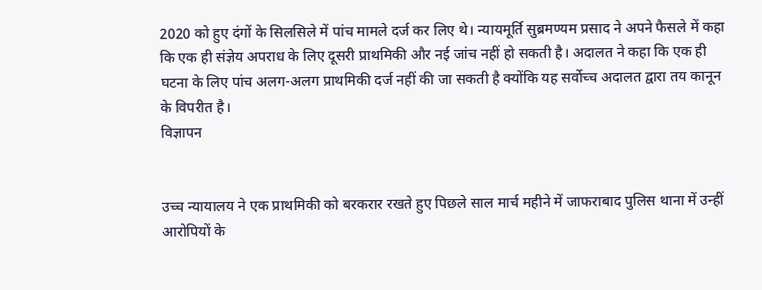2020 को हुए दंगों के सिलसिले में पांच मामले दर्ज कर लिए थे। न्यायमूर्ति सुब्रमण्यम प्रसाद ने अपने फैसले में कहा कि एक ही संज्ञेय अपराध के लिए दूसरी प्राथमिकी और नई जांच नहीं हो सकती है। अदालत ने कहा कि एक ही घटना के लिए पांच अलग-अलग प्राथमिकी दर्ज नहीं की जा सकती है क्योंकि यह सर्वोच्च अदालत द्वारा तय कानून के विपरीत है।
विज्ञापन


उच्च न्यायालय ने एक प्राथमिकी को बरकरार रखते हुए पिछले साल मार्च महीने में जाफराबाद पुलिस थाना में उन्हीं आरोपियों के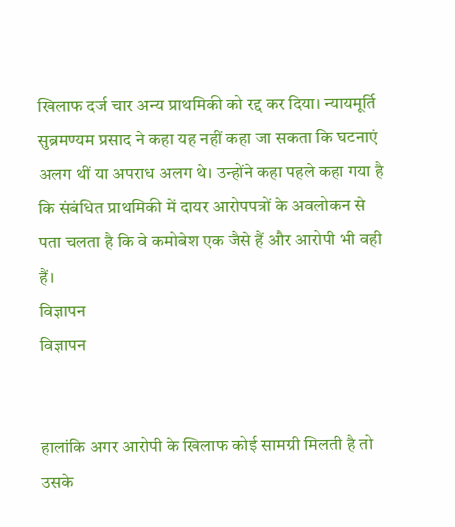खिलाफ दर्ज चार अन्य प्राथमिकी को रद्द कर दिया। न्यायमूर्ति सुब्रमण्यम प्रसाद ने कहा यह नहीं कहा जा सकता कि घटनाएं अलग थीं या अपराध अलग थे। उन्होंने कहा पहले कहा गया है कि संबंधित प्राथमिकी में दायर आरोपपत्रों के अवलोकन से पता चलता है कि वे कमोबेश एक जैसे हैं और आरोपी भी वही हैं।
विज्ञापन
विज्ञापन


हालांकि अगर आरोपी के खिलाफ कोई सामग्री मिलती है तो उसके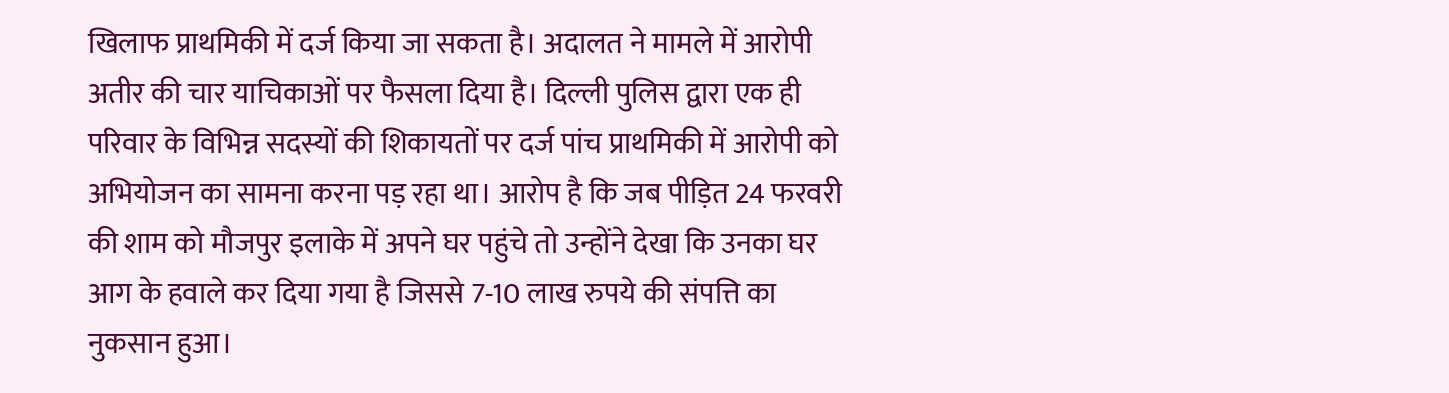खिलाफ प्राथमिकी में दर्ज किया जा सकता है। अदालत ने मामले में आरोपी अतीर की चार याचिकाओं पर फैसला दिया है। दिल्ली पुलिस द्वारा एक ही परिवार के विभिन्न सदस्यों की शिकायतों पर दर्ज पांच प्राथमिकी में आरोपी को अभियोजन का सामना करना पड़ रहा था। आरोप है कि जब पीड़ित 24 फरवरी की शाम को मौजपुर इलाके में अपने घर पहुंचे तो उन्होंने देखा कि उनका घर आग के हवाले कर दिया गया है जिससे 7-10 लाख रुपये की संपत्ति का नुकसान हुआ।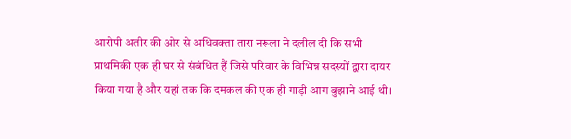आरोपी अतीर की ओर से अधिवक्ता तारा नरूला ने दलील दी कि सभी प्राथमिकी एक ही घर से संबंधित हैं जिसे परिवार के विभिन्न सदस्यों द्वारा दायर किया गया है और यहां तक कि दमकल की एक ही गाड़ी आग बुझाने आई थी।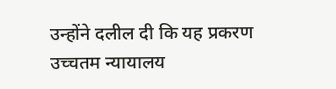उन्होंने दलील दी कि यह प्रकरण उच्चतम न्यायालय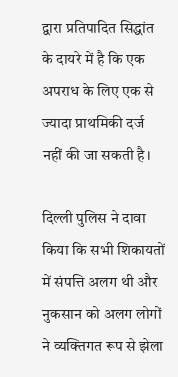द्वारा प्रतिपादित सिद्धांत के दायरे में है कि एक अपराध के लिए एक से ज्यादा प्राथमिकी दर्ज नहीं की जा सकती है।

दिल्ली पुलिस ने दावा किया कि सभी शिकायतों में संपत्ति अलग थी और नुकसान को अलग लोगों ने व्यक्तिगत रूप से झेला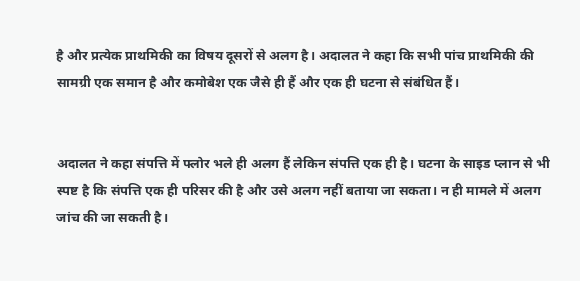है और प्रत्येक प्राथमिकी का विषय दूसरों से अलग है। अदालत ने कहा कि सभी पांच प्राथमिकी की सामग्री एक समान है और कमोबेश एक जैसे ही हैं और एक ही घटना से संबंधित हैं।


अदालत ने कहा संपत्ति में फ्लोर भले ही अलग हैं लेकिन संपत्ति एक ही है। घटना के साइड प्लान से भी स्पष्ट है कि संपत्ति एक ही परिसर की है और उसे अलग नहीं बताया जा सकता। न ही मामले में अलग जांच की जा सकती है।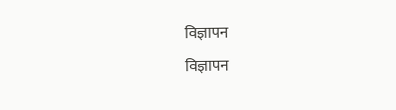विज्ञापन
विज्ञापन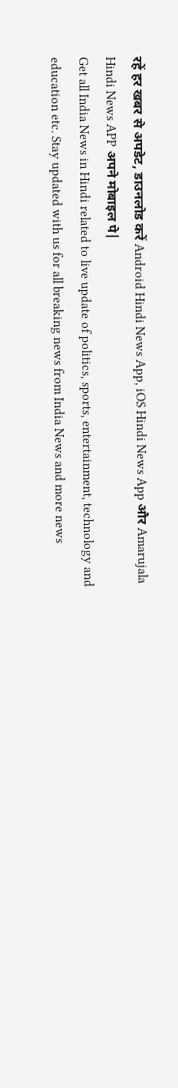रहें हर खबर से अपडेट, डाउनलोड करें Android Hindi News App, iOS Hindi News App और Amarujala Hindi News APP अपने मोबाइल पे|
Get all India News in Hindi related to live update of politics, sports, entertainment, technology and education etc. Stay updated with us for all breaking news from India News and more news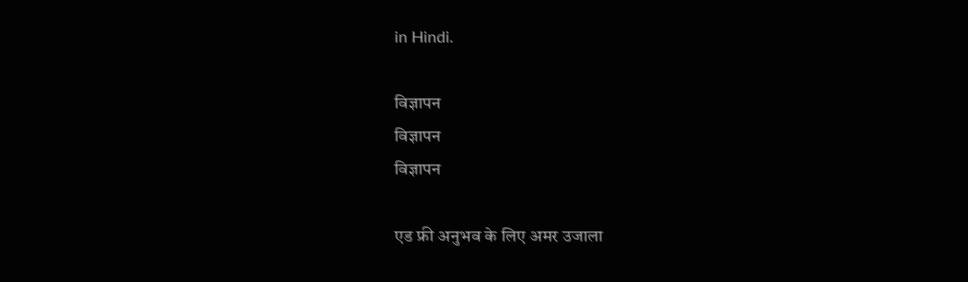in Hindi.

विज्ञापन
विज्ञापन
विज्ञापन

एड फ्री अनुभव के लिए अमर उजाला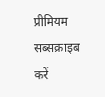प्रीमियम सब्सक्राइब करें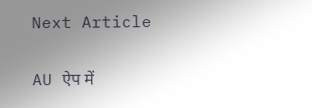Next Article

AU ऐप में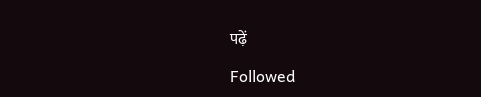पढ़ें

Followed